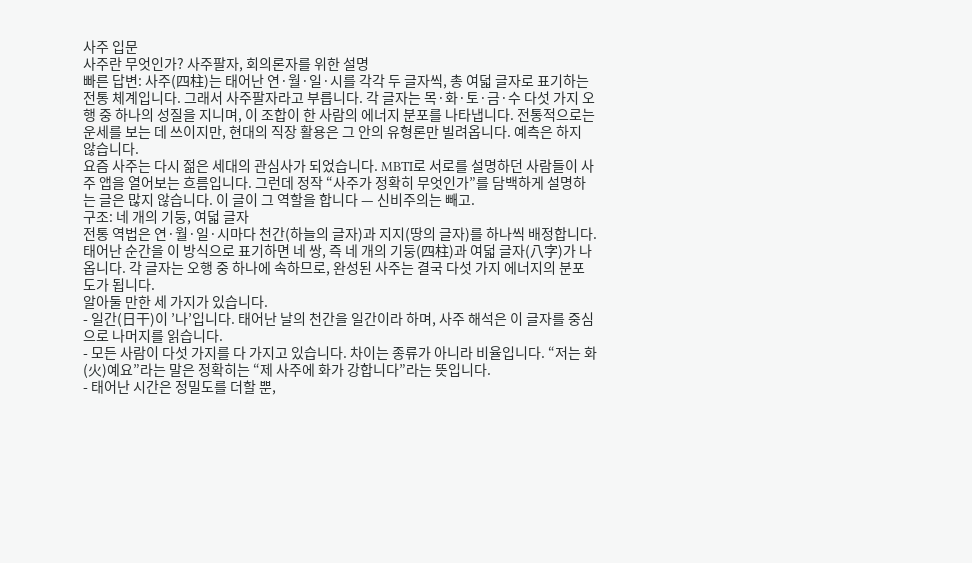사주 입문
사주란 무엇인가? 사주팔자, 회의론자를 위한 설명
빠른 답변: 사주(四柱)는 태어난 연·월·일·시를 각각 두 글자씩, 총 여덟 글자로 표기하는 전통 체계입니다. 그래서 사주팔자라고 부릅니다. 각 글자는 목·화·토·금·수 다섯 가지 오행 중 하나의 성질을 지니며, 이 조합이 한 사람의 에너지 분포를 나타냅니다. 전통적으로는 운세를 보는 데 쓰이지만, 현대의 직장 활용은 그 안의 유형론만 빌려옵니다. 예측은 하지 않습니다.
요즘 사주는 다시 젊은 세대의 관심사가 되었습니다. MBTI로 서로를 설명하던 사람들이 사주 앱을 열어보는 흐름입니다. 그런데 정작 “사주가 정확히 무엇인가”를 담백하게 설명하는 글은 많지 않습니다. 이 글이 그 역할을 합니다 — 신비주의는 빼고.
구조: 네 개의 기둥, 여덟 글자
전통 역법은 연·월·일·시마다 천간(하늘의 글자)과 지지(땅의 글자)를 하나씩 배정합니다. 태어난 순간을 이 방식으로 표기하면 네 쌍, 즉 네 개의 기둥(四柱)과 여덟 글자(八字)가 나옵니다. 각 글자는 오행 중 하나에 속하므로, 완성된 사주는 결국 다섯 가지 에너지의 분포도가 됩니다.
알아둘 만한 세 가지가 있습니다.
- 일간(日干)이 ’나’입니다. 태어난 날의 천간을 일간이라 하며, 사주 해석은 이 글자를 중심으로 나머지를 읽습니다.
- 모든 사람이 다섯 가지를 다 가지고 있습니다. 차이는 종류가 아니라 비율입니다. “저는 화(火)예요”라는 말은 정확히는 “제 사주에 화가 강합니다”라는 뜻입니다.
- 태어난 시간은 정밀도를 더할 뿐,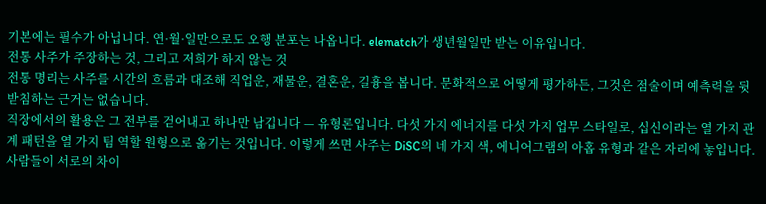기본에는 필수가 아닙니다. 연·월·일만으로도 오행 분포는 나옵니다. elematch가 생년월일만 받는 이유입니다.
전통 사주가 주장하는 것, 그리고 저희가 하지 않는 것
전통 명리는 사주를 시간의 흐름과 대조해 직업운, 재물운, 결혼운, 길흉을 봅니다. 문화적으로 어떻게 평가하든, 그것은 점술이며 예측력을 뒷받침하는 근거는 없습니다.
직장에서의 활용은 그 전부를 걷어내고 하나만 남깁니다 — 유형론입니다. 다섯 가지 에너지를 다섯 가지 업무 스타일로, 십신이라는 열 가지 관계 패턴을 열 가지 팀 역할 원형으로 옮기는 것입니다. 이렇게 쓰면 사주는 DiSC의 네 가지 색, 에니어그램의 아홉 유형과 같은 자리에 놓입니다. 사람들이 서로의 차이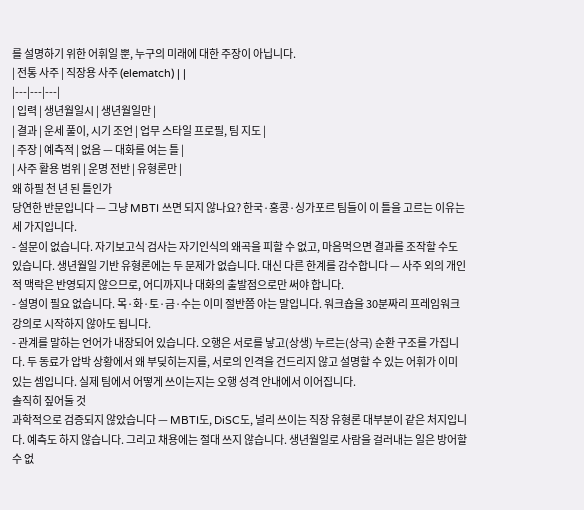를 설명하기 위한 어휘일 뿐, 누구의 미래에 대한 주장이 아닙니다.
| 전통 사주 | 직장용 사주 (elematch) | |
|---|---|---|
| 입력 | 생년월일시 | 생년월일만 |
| 결과 | 운세 풀이, 시기 조언 | 업무 스타일 프로필, 팀 지도 |
| 주장 | 예측적 | 없음 — 대화를 여는 틀 |
| 사주 활용 범위 | 운명 전반 | 유형론만 |
왜 하필 천 년 된 틀인가
당연한 반문입니다 — 그냥 MBTI 쓰면 되지 않나요? 한국·홍콩·싱가포르 팀들이 이 틀을 고르는 이유는 세 가지입니다.
- 설문이 없습니다. 자기보고식 검사는 자기인식의 왜곡을 피할 수 없고, 마음먹으면 결과를 조작할 수도 있습니다. 생년월일 기반 유형론에는 두 문제가 없습니다. 대신 다른 한계를 감수합니다 — 사주 외의 개인적 맥락은 반영되지 않으므로, 어디까지나 대화의 출발점으로만 써야 합니다.
- 설명이 필요 없습니다. 목·화·토·금·수는 이미 절반쯤 아는 말입니다. 워크숍을 30분짜리 프레임워크 강의로 시작하지 않아도 됩니다.
- 관계를 말하는 언어가 내장되어 있습니다. 오행은 서로를 낳고(상생) 누르는(상극) 순환 구조를 가집니다. 두 동료가 압박 상황에서 왜 부딪히는지를, 서로의 인격을 건드리지 않고 설명할 수 있는 어휘가 이미 있는 셈입니다. 실제 팀에서 어떻게 쓰이는지는 오행 성격 안내에서 이어집니다.
솔직히 짚어둘 것
과학적으로 검증되지 않았습니다 — MBTI도, DiSC도, 널리 쓰이는 직장 유형론 대부분이 같은 처지입니다. 예측도 하지 않습니다. 그리고 채용에는 절대 쓰지 않습니다. 생년월일로 사람을 걸러내는 일은 방어할 수 없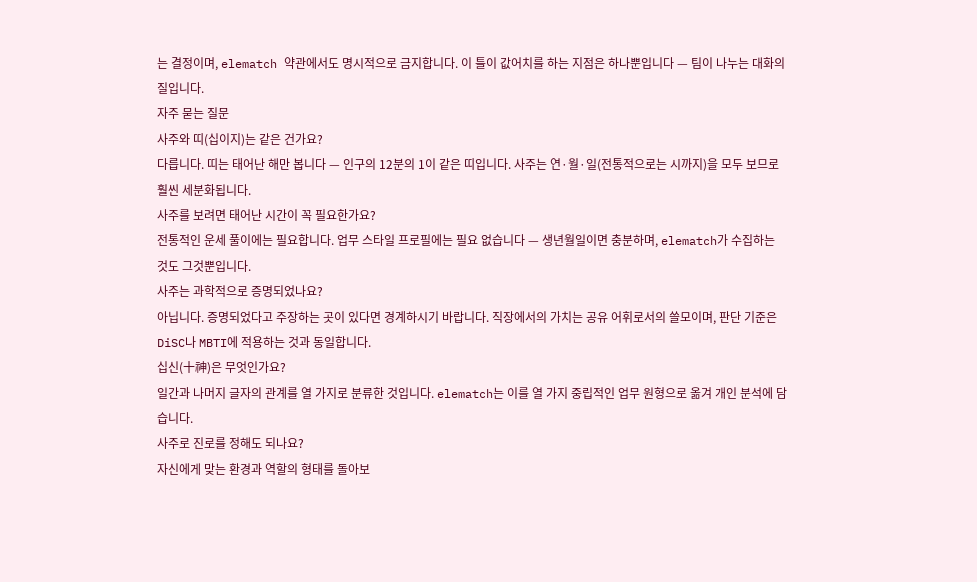는 결정이며, elematch 약관에서도 명시적으로 금지합니다. 이 틀이 값어치를 하는 지점은 하나뿐입니다 — 팀이 나누는 대화의 질입니다.
자주 묻는 질문
사주와 띠(십이지)는 같은 건가요?
다릅니다. 띠는 태어난 해만 봅니다 — 인구의 12분의 1이 같은 띠입니다. 사주는 연·월·일(전통적으로는 시까지)을 모두 보므로 훨씬 세분화됩니다.
사주를 보려면 태어난 시간이 꼭 필요한가요?
전통적인 운세 풀이에는 필요합니다. 업무 스타일 프로필에는 필요 없습니다 — 생년월일이면 충분하며, elematch가 수집하는 것도 그것뿐입니다.
사주는 과학적으로 증명되었나요?
아닙니다. 증명되었다고 주장하는 곳이 있다면 경계하시기 바랍니다. 직장에서의 가치는 공유 어휘로서의 쓸모이며, 판단 기준은 DiSC나 MBTI에 적용하는 것과 동일합니다.
십신(十神)은 무엇인가요?
일간과 나머지 글자의 관계를 열 가지로 분류한 것입니다. elematch는 이를 열 가지 중립적인 업무 원형으로 옮겨 개인 분석에 담습니다.
사주로 진로를 정해도 되나요?
자신에게 맞는 환경과 역할의 형태를 돌아보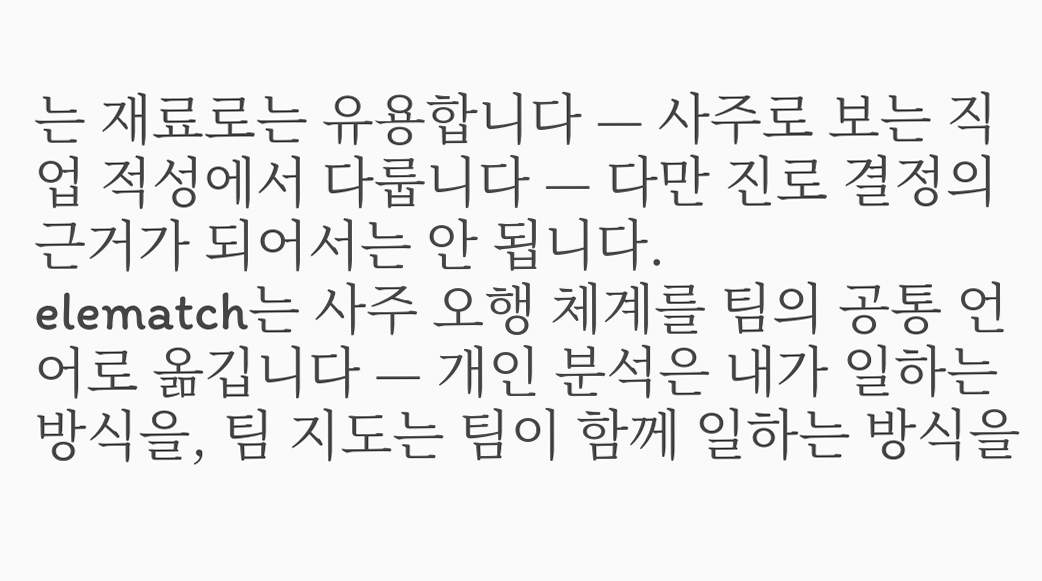는 재료로는 유용합니다 — 사주로 보는 직업 적성에서 다룹니다 — 다만 진로 결정의 근거가 되어서는 안 됩니다.
elematch는 사주 오행 체계를 팀의 공통 언어로 옮깁니다 — 개인 분석은 내가 일하는 방식을, 팀 지도는 팀이 함께 일하는 방식을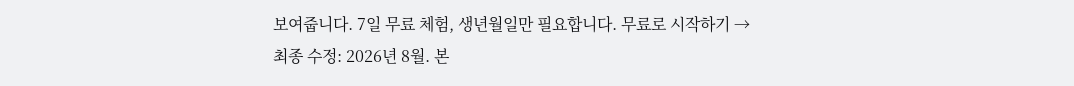보여줍니다. 7일 무료 체험, 생년월일만 필요합니다. 무료로 시작하기 →
최종 수정: 2026년 8월. 본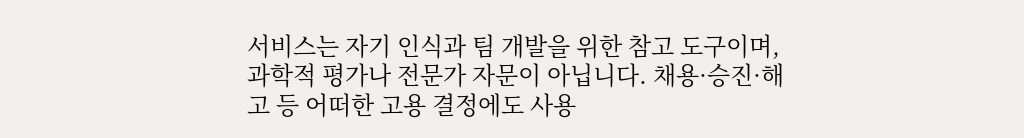서비스는 자기 인식과 팀 개발을 위한 참고 도구이며, 과학적 평가나 전문가 자문이 아닙니다. 채용·승진·해고 등 어떠한 고용 결정에도 사용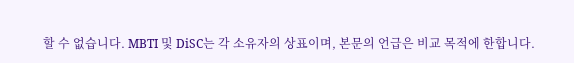할 수 없습니다. MBTI 및 DiSC는 각 소유자의 상표이며, 본문의 언급은 비교 목적에 한합니다.